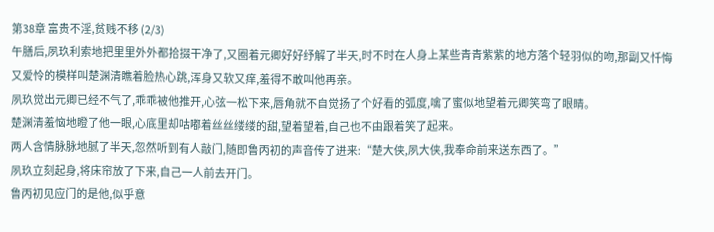第38章 富贵不淫,贫贱不移 (2/3)
午膳后,夙玖利索地把里里外外都拾掇干净了,又圈着元卿好好纾解了半天,时不时在人身上某些青青紫紫的地方落个轻羽似的吻,那副又忏悔又爱怜的模样叫楚渊清瞧着脸热心跳,浑身又软又痒,羞得不敢叫他再亲。
夙玖觉出元卿已经不气了,乖乖被他推开,心弦一松下来,唇角就不自觉扬了个好看的弧度,噙了蜜似地望着元卿笑弯了眼睛。
楚渊清羞恼地瞪了他一眼,心底里却咕嘟着丝丝缕缕的甜,望着望着,自己也不由跟着笑了起来。
两人含情脉脉地腻了半天,忽然听到有人敲门,随即鲁丙初的声音传了进来:“楚大侠,夙大侠,我奉命前来送东西了。”
夙玖立刻起身,将床帘放了下来,自己一人前去开门。
鲁丙初见应门的是他,似乎意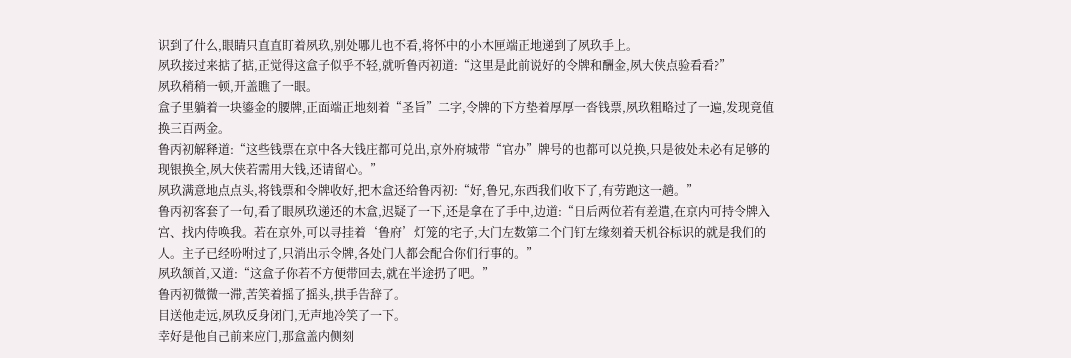识到了什么,眼睛只直直盯着夙玖,别处哪儿也不看,将怀中的小木匣端正地递到了夙玖手上。
夙玖接过来掂了掂,正觉得这盒子似乎不轻,就听鲁丙初道:“这里是此前说好的令牌和酬金,夙大侠点验看看?”
夙玖稍稍一顿,开盖瞧了一眼。
盒子里躺着一块鎏金的腰牌,正面端正地刻着“圣旨”二字,令牌的下方垫着厚厚一沓钱票,夙玖粗略过了一遍,发现竟值换三百两金。
鲁丙初解释道:“这些钱票在京中各大钱庄都可兑出,京外府城带“官办”牌号的也都可以兑换,只是彼处未必有足够的现银换全,夙大侠若需用大钱,还请留心。”
夙玖满意地点点头,将钱票和令牌收好,把木盒还给鲁丙初:“好,鲁兄,东西我们收下了,有劳跑这一趟。”
鲁丙初客套了一句,看了眼夙玖递还的木盒,迟疑了一下,还是拿在了手中,边道:“日后两位若有差遣,在京内可持令牌入宫、找内侍唤我。若在京外,可以寻挂着‘鲁府’灯笼的宅子,大门左数第二个门钉左缘刻着天机谷标识的就是我们的人。主子已经吩咐过了,只消出示令牌,各处门人都会配合你们行事的。”
夙玖颔首,又道:“这盒子你若不方便带回去,就在半途扔了吧。”
鲁丙初微微一滞,苦笑着摇了摇头,拱手告辞了。
目送他走远,夙玖反身闭门,无声地冷笑了一下。
幸好是他自己前来应门,那盒盖内侧刻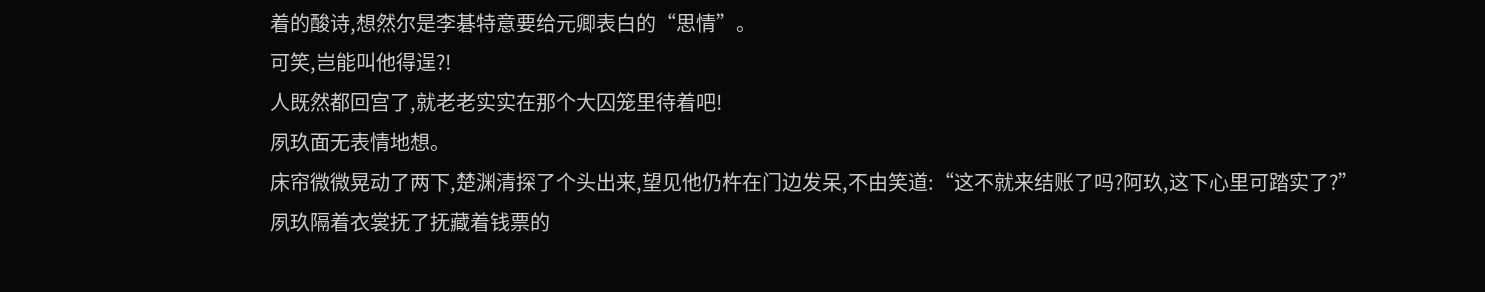着的酸诗,想然尔是李碁特意要给元卿表白的“思情”。
可笑,岂能叫他得逞?!
人既然都回宫了,就老老实实在那个大囚笼里待着吧!
夙玖面无表情地想。
床帘微微晃动了两下,楚渊清探了个头出来,望见他仍杵在门边发呆,不由笑道:“这不就来结账了吗?阿玖,这下心里可踏实了?”
夙玖隔着衣裳抚了抚藏着钱票的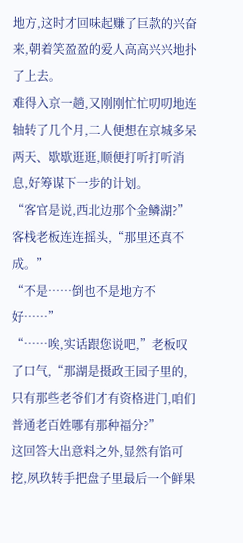地方,这时才回味起赚了巨款的兴奋来,朝着笑盈盈的爱人高高兴兴地扑了上去。
难得入京一趟,又刚刚忙忙叨叨地连轴转了几个月,二人便想在京城多呆两天、歇歇逛逛,顺便打听打听消息,好筹谋下一步的计划。
“客官是说,西北边那个金鳞湖?”客栈老板连连摇头,“那里还真不成。”
“不是……倒也不是地方不好……”
“……唉,实话跟您说吧,”老板叹了口气,“那湖是摄政王园子里的,只有那些老爷们才有资格进门,咱们普通老百姓哪有那种福分?”
这回答大出意料之外,显然有馅可挖,夙玖转手把盘子里最后一个鲜果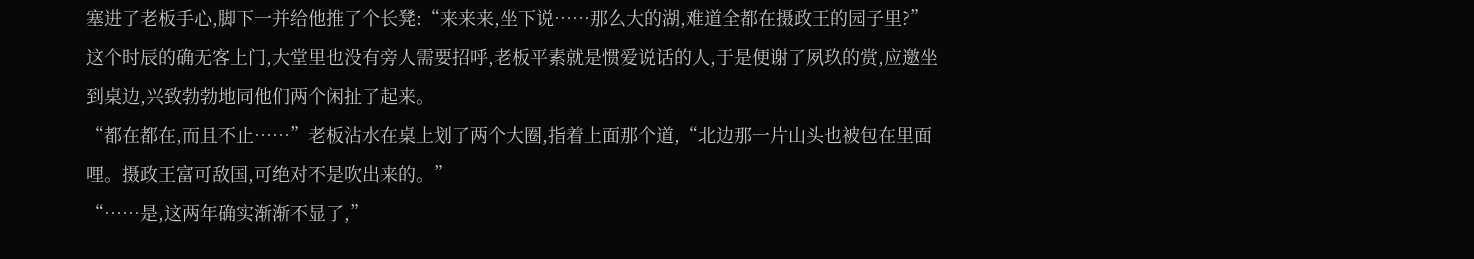塞进了老板手心,脚下一并给他推了个长凳:“来来来,坐下说……那么大的湖,难道全都在摄政王的园子里?”
这个时辰的确无客上门,大堂里也没有旁人需要招呼,老板平素就是惯爱说话的人,于是便谢了夙玖的赏,应邀坐到桌边,兴致勃勃地同他们两个闲扯了起来。
“都在都在,而且不止……”老板沾水在桌上划了两个大圈,指着上面那个道,“北边那一片山头也被包在里面哩。摄政王富可敌国,可绝对不是吹出来的。”
“……是,这两年确实渐渐不显了,”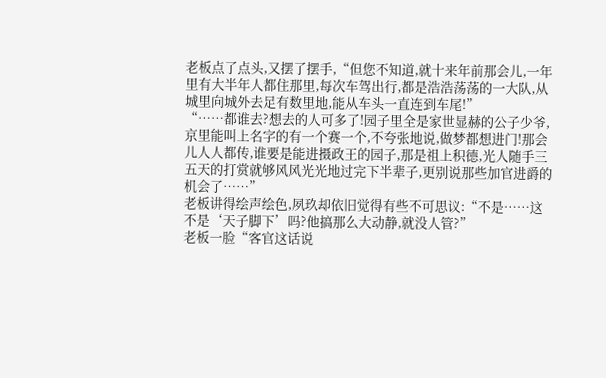老板点了点头,又摆了摆手,“但您不知道,就十来年前那会儿,一年里有大半年人都住那里,每次车驾出行,都是浩浩荡荡的一大队,从城里向城外去足有数里地,能从车头一直连到车尾!”
“……都谁去?想去的人可多了!园子里全是家世显赫的公子少爷,京里能叫上名字的有一个赛一个,不夸张地说,做梦都想进门!那会儿人人都传,谁要是能进摄政王的园子,那是祖上积德,光人随手三五天的打赏就够风风光光地过完下半辈子,更别说那些加官进爵的机会了……”
老板讲得绘声绘色,夙玖却依旧觉得有些不可思议:“不是……这不是‘天子脚下’吗?他搞那么大动静,就没人管?”
老板一脸“客官这话说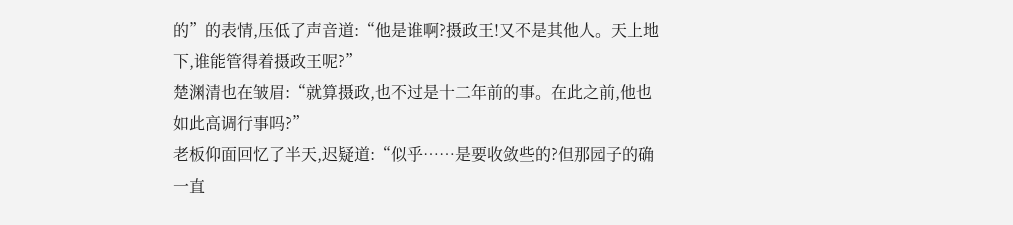的”的表情,压低了声音道:“他是谁啊?摄政王!又不是其他人。天上地下,谁能管得着摄政王呢?”
楚渊清也在皱眉:“就算摄政,也不过是十二年前的事。在此之前,他也如此高调行事吗?”
老板仰面回忆了半天,迟疑道:“似乎……是要收敛些的?但那园子的确一直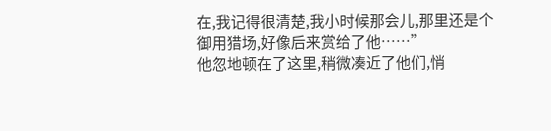在,我记得很清楚,我小时候那会儿,那里还是个御用猎场,好像后来赏给了他……”
他忽地顿在了这里,稍微凑近了他们,悄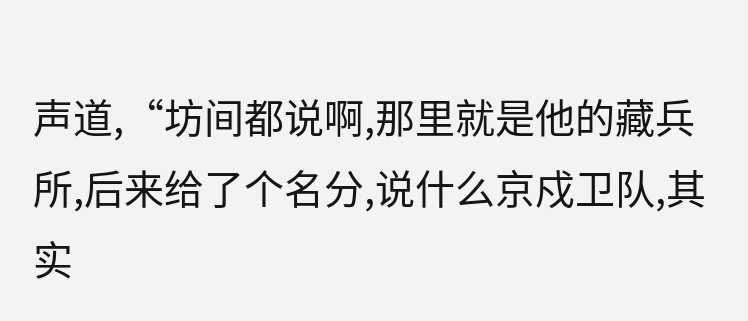声道,“坊间都说啊,那里就是他的藏兵所,后来给了个名分,说什么京戍卫队,其实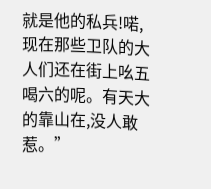就是他的私兵!喏,现在那些卫队的大人们还在街上吆五喝六的呢。有天大的靠山在,没人敢惹。”